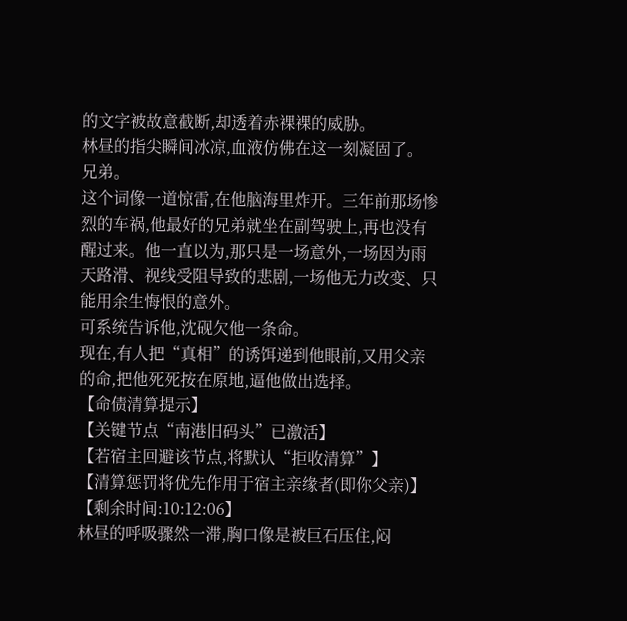的文字被故意截断,却透着赤裸裸的威胁。
林昼的指尖瞬间冰凉,血液仿佛在这一刻凝固了。
兄弟。
这个词像一道惊雷,在他脑海里炸开。三年前那场惨烈的车祸,他最好的兄弟就坐在副驾驶上,再也没有醒过来。他一直以为,那只是一场意外,一场因为雨天路滑、视线受阻导致的悲剧,一场他无力改变、只能用余生悔恨的意外。
可系统告诉他,沈砚欠他一条命。
现在,有人把“真相”的诱饵递到他眼前,又用父亲的命,把他死死按在原地,逼他做出选择。
【命债清算提示】
【关键节点“南港旧码头”已激活】
【若宿主回避该节点,将默认“拒收清算”】
【清算惩罚将优先作用于宿主亲缘者(即你父亲)】
【剩余时间:10:12:06】
林昼的呼吸骤然一滞,胸口像是被巨石压住,闷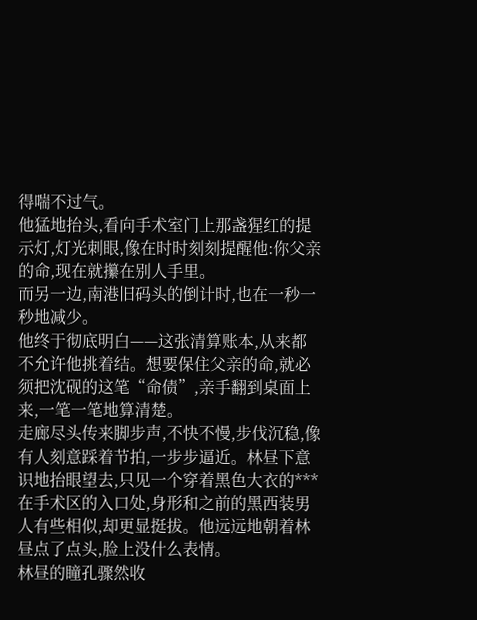得喘不过气。
他猛地抬头,看向手术室门上那盏猩红的提示灯,灯光刺眼,像在时时刻刻提醒他:你父亲的命,现在就攥在别人手里。
而另一边,南港旧码头的倒计时,也在一秒一秒地减少。
他终于彻底明白——这张清算账本,从来都不允许他挑着结。想要保住父亲的命,就必须把沈砚的这笔“命债”,亲手翻到桌面上来,一笔一笔地算清楚。
走廊尽头传来脚步声,不快不慢,步伐沉稳,像有人刻意踩着节拍,一步步逼近。林昼下意识地抬眼望去,只见一个穿着黑色大衣的***在手术区的入口处,身形和之前的黑西装男人有些相似,却更显挺拔。他远远地朝着林昼点了点头,脸上没什么表情。
林昼的瞳孔骤然收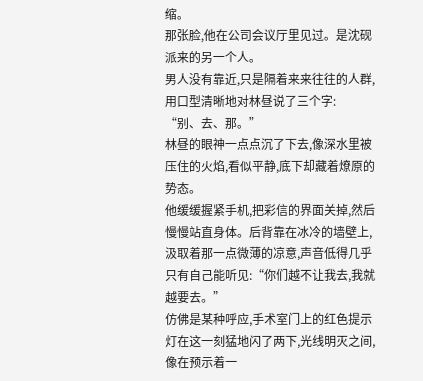缩。
那张脸,他在公司会议厅里见过。是沈砚派来的另一个人。
男人没有靠近,只是隔着来来往往的人群,用口型清晰地对林昼说了三个字:
“别、去、那。”
林昼的眼神一点点沉了下去,像深水里被压住的火焰,看似平静,底下却藏着燎原的势态。
他缓缓握紧手机,把彩信的界面关掉,然后慢慢站直身体。后背靠在冰冷的墙壁上,汲取着那一点微薄的凉意,声音低得几乎只有自己能听见:“你们越不让我去,我就越要去。”
仿佛是某种呼应,手术室门上的红色提示灯在这一刻猛地闪了两下,光线明灭之间,像在预示着一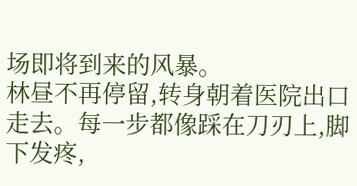场即将到来的风暴。
林昼不再停留,转身朝着医院出口走去。每一步都像踩在刀刃上,脚下发疼,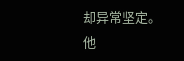却异常坚定。
他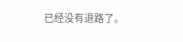已经没有退路了。